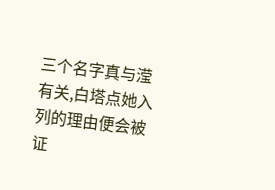三个名字真与滢有关,白塔点她入列的理由便会被证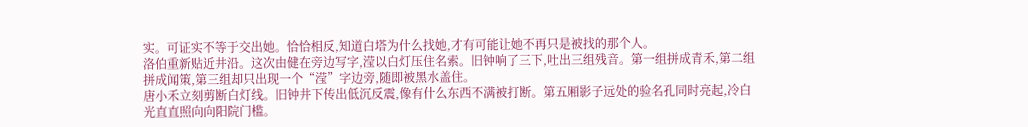实。可证实不等于交出她。恰恰相反,知道白塔为什么找她,才有可能让她不再只是被找的那个人。
洛伯重新贴近井沿。这次由健在旁边写字,滢以白灯压住名索。旧钟响了三下,吐出三组残音。第一组拼成青禾,第二组拼成闻策,第三组却只出现一个“滢”字边旁,随即被黑水盖住。
唐小禾立刻剪断白灯线。旧钟井下传出低沉反震,像有什么东西不满被打断。第五厢影子远处的验名孔同时亮起,冷白光直直照向向阳院门槛。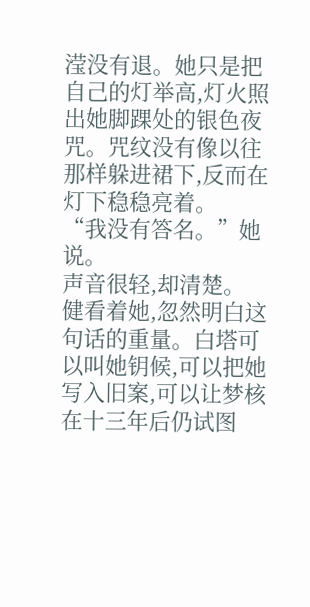滢没有退。她只是把自己的灯举高,灯火照出她脚踝处的银色夜咒。咒纹没有像以往那样躲进裙下,反而在灯下稳稳亮着。
“我没有答名。”她说。
声音很轻,却清楚。
健看着她,忽然明白这句话的重量。白塔可以叫她钥候,可以把她写入旧案,可以让梦核在十三年后仍试图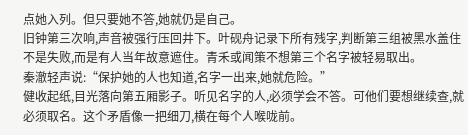点她入列。但只要她不答,她就仍是自己。
旧钟第三次响,声音被强行压回井下。叶砚舟记录下所有残字,判断第三组被黑水盖住不是失败,而是有人当年故意遮住。青禾或闻策不想第三个名字被轻易取出。
秦澈轻声说:“保护她的人也知道,名字一出来,她就危险。”
健收起纸,目光落向第五厢影子。听见名字的人,必须学会不答。可他们要想继续查,就必须取名。这个矛盾像一把细刀,横在每个人喉咙前。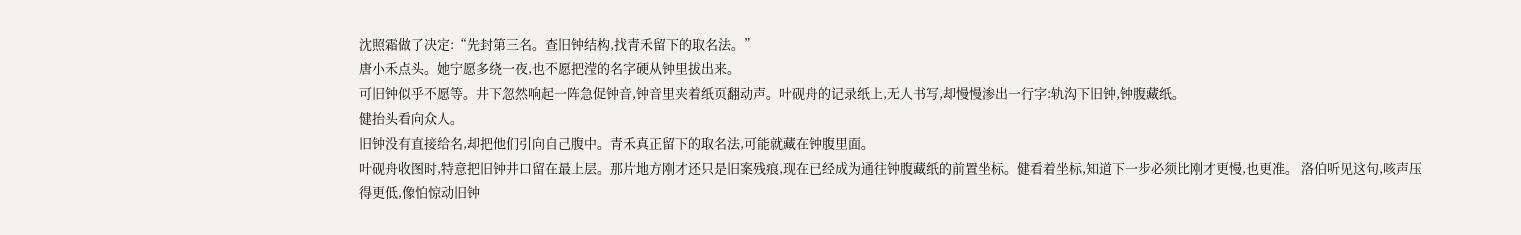沈照霜做了决定:“先封第三名。查旧钟结构,找青禾留下的取名法。”
唐小禾点头。她宁愿多绕一夜,也不愿把滢的名字硬从钟里拔出来。
可旧钟似乎不愿等。井下忽然响起一阵急促钟音,钟音里夹着纸页翻动声。叶砚舟的记录纸上,无人书写,却慢慢渗出一行字:轨沟下旧钟,钟腹藏纸。
健抬头看向众人。
旧钟没有直接给名,却把他们引向自己腹中。青禾真正留下的取名法,可能就藏在钟腹里面。
叶砚舟收图时,特意把旧钟井口留在最上层。那片地方刚才还只是旧案残痕,现在已经成为通往钟腹藏纸的前置坐标。健看着坐标,知道下一步必须比刚才更慢,也更准。 洛伯听见这句,咳声压得更低,像怕惊动旧钟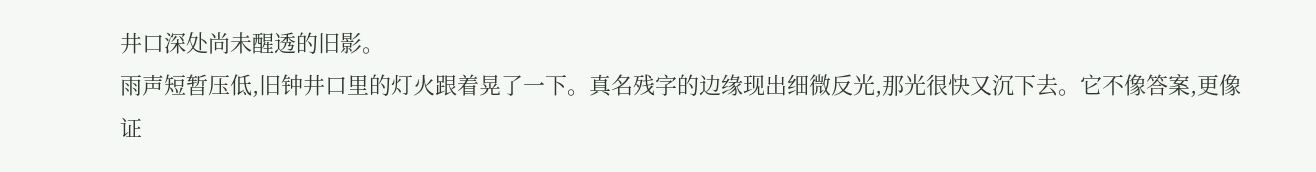井口深处尚未醒透的旧影。
雨声短暂压低,旧钟井口里的灯火跟着晃了一下。真名残字的边缘现出细微反光,那光很快又沉下去。它不像答案,更像证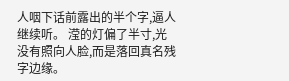人咽下话前露出的半个字,逼人继续听。 滢的灯偏了半寸,光没有照向人脸,而是落回真名残字边缘。